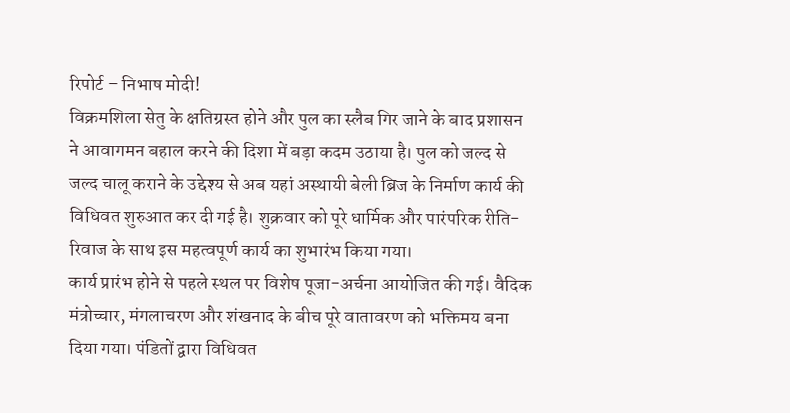रिपोर्ट – निभाष मोदी!
विक्रमशिला सेतु के क्षतिग्रस्त होने और पुल का स्लैब गिर जाने के बाद प्रशासन ने आवागमन बहाल करने की दिशा में बड़ा कदम उठाया है। पुल को जल्द से जल्द चालू कराने के उद्देश्य से अब यहां अस्थायी बेली ब्रिज के निर्माण कार्य की विधिवत शुरुआत कर दी गई है। शुक्रवार को पूरे धार्मिक और पारंपरिक रीति-रिवाज के साथ इस महत्वपूर्ण कार्य का शुभारंभ किया गया।
कार्य प्रारंभ होने से पहले स्थल पर विशेष पूजा-अर्चना आयोजित की गई। वैदिक मंत्रोच्चार, मंगलाचरण और शंखनाद के बीच पूरे वातावरण को भक्तिमय बना दिया गया। पंडितों द्वारा विधिवत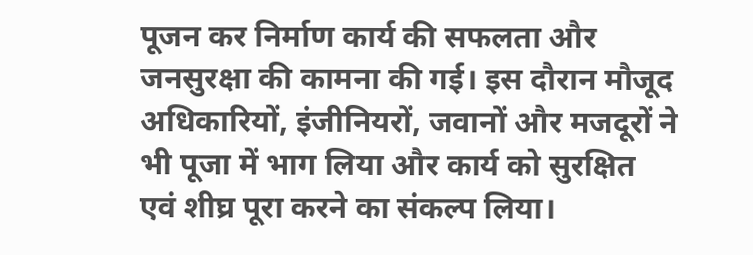पूजन कर निर्माण कार्य की सफलता और जनसुरक्षा की कामना की गई। इस दौरान मौजूद अधिकारियों, इंजीनियरों, जवानों और मजदूरों ने भी पूजा में भाग लिया और कार्य को सुरक्षित एवं शीघ्र पूरा करने का संकल्प लिया।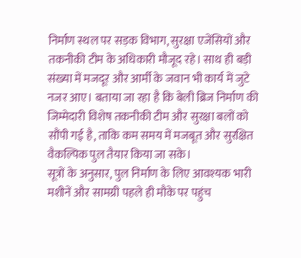निर्माण स्थल पर सड़क विभाग, सुरक्षा एजेंसियों और तकनीकी टीम के अधिकारी मौजूद रहे। साथ ही बड़ी संख्या में मजदूर और आर्मी के जवान भी कार्य में जुटे नजर आए। बताया जा रहा है कि बेली ब्रिज निर्माण की जिम्मेदारी विशेष तकनीकी टीम और सुरक्षा बलों को सौंपी गई है, ताकि कम समय में मजबूत और सुरक्षित वैकल्पिक पुल तैयार किया जा सके।
सूत्रों के अनुसार, पुल निर्माण के लिए आवश्यक भारी मशीनें और सामग्री पहले ही मौके पर पहुंच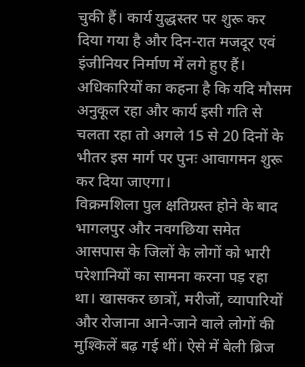चुकी हैं। कार्य युद्धस्तर पर शुरू कर दिया गया है और दिन-रात मजदूर एवं इंजीनियर निर्माण में लगे हुए हैं। अधिकारियों का कहना है कि यदि मौसम अनुकूल रहा और कार्य इसी गति से चलता रहा तो अगले 15 से 20 दिनों के भीतर इस मार्ग पर पुनः आवागमन शुरू कर दिया जाएगा।
विक्रमशिला पुल क्षतिग्रस्त होने के बाद भागलपुर और नवगछिया समेत आसपास के जिलों के लोगों को भारी परेशानियों का सामना करना पड़ रहा था। खासकर छात्रों, मरीजों, व्यापारियों और रोजाना आने-जाने वाले लोगों की मुश्किलें बढ़ गई थीं। ऐसे में बेली ब्रिज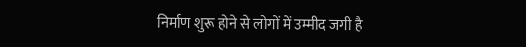निर्माण शुरू होने से लोगों में उम्मीद जगी है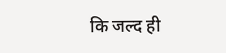कि जल्द ही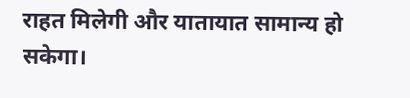राहत मिलेगी और यातायात सामान्य हो सकेगा।